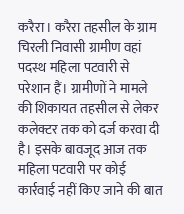करैरा। करैरा तहसील के ग्राम चिरली निवासी ग्रामीण वहां पदस्थ महिला पटवारी से परेशान हैं। ग्रामीणों ने मामले की शिकायत तहसील से लेकर कलेक्टर तक को दर्ज करवा दी है। इसके बावजूद आज तक महिला पटवारी पर कोई कार्रवाई नहीं किए जाने की बात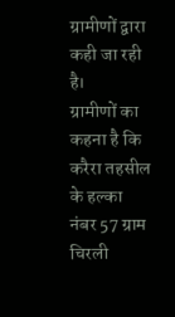ग्रामीणों द्वारा कही जा रही है।
ग्रामीणों का कहना है कि करैरा तहसील के हल्का नंबर 57 ग्राम चिरली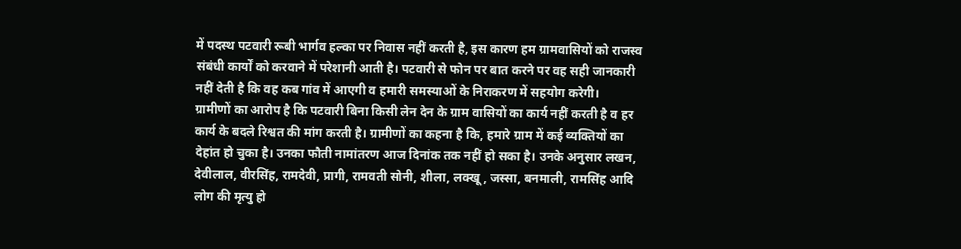में पदस्थ पटवारी रूबी भार्गव हल्का पर निवास नहीं करती है, इस कारण हम ग्रामवासियों को राजस्व संबंधी कार्यों को करवाने में परेशानी आती है। पटवारी से फोन पर बात करने पर वह सही जानकारी नहीं देती है कि वह कब गांव में आएगी व हमारी समस्याओं के निराकरण में सहयोग करेगी।
ग्रामीणों का आरोप है कि पटवारी बिना किसी लेन देन के ग्राम वासियों का कार्य नहीं करती है व हर कार्य के बदले रिश्वत की मांग करती है। ग्रामीणों का कहना है कि, हमारे ग्राम में कई व्यक्तियों का देहांत हो चुका है। उनका फौती नामांतरण आज दिनांक तक नहीं हो सका है। उनके अनुसार लखन, देवीलाल, वीरसिंह, रामदेवी, प्रागी, रामवती सोनी, शीला, लक्खू, जस्सा, बनमाली, रामसिंह आदि लोग की मृत्यु हो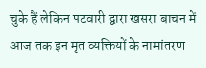चुके हैं लेकिन पटवारी द्वारा खसरा बाचन में आज तक इन मृत व्यक्तियों के नामांतरण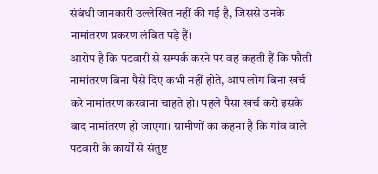संबंधी जानकारी उल्लेखित नहीं की गई है, जिससे उनके नामांतरण प्रकरण लंबित पड़े हैं।
आरोप है कि पटवारी से सम्पर्क करने पर वह कहती हैं कि फौती नामांतरण बिना पैसे दिए कभी नहीं होते, आप लोग बिना खर्च करे नामांतरण करवाना चाहते हो। पहले पैसा खर्च करो इसके बाद नामांतरण हो जाएगा। ग्रामीणों का कहना है कि गांव वाले पटवारी के कार्यों से संतुष्ट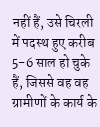नहीं हैं, उसे चिरली में पदस्थ हुए करीब 5-6 साल हो चुके हैं, जिससे वह वह ग्रामीणों के कार्य के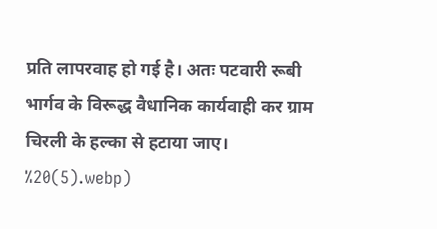प्रति लापरवाह हो गई है। अतः पटवारी रूबी भार्गव के विरूद्ध वैधानिक कार्यवाही कर ग्राम चिरली के हल्का से हटाया जाए।
%20(5).webp)